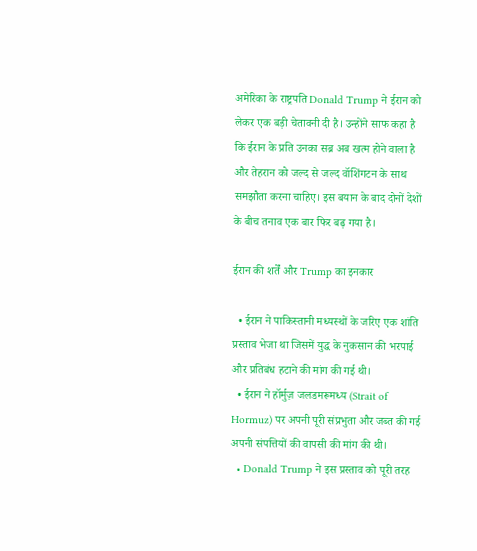अमेरिका के राष्ट्रपति Donald Trump ने ईरान को लेकर एक बड़ी चेतावनी दी है। उन्होंने साफ कहा है कि ईरान के प्रति उनका सब्र अब खत्म होने वाला है और तेहरान को जल्द से जल्द वॉशिंगटन के साथ समझौता करना चाहिए। इस बयान के बाद दोनों देशों के बीच तनाव एक बार फिर बढ़ गया है।

ईरान की शर्तें और Trump का इनकार

  • ईरान ने पाकिस्तानी मध्यस्थों के जरिए एक शांति प्रस्ताव भेजा था जिसमें युद्ध के नुकसान की भरपाई और प्रतिबंध हटाने की मांग की गई थी।
  • ईरान ने हॉर्मुज़ जलडमरूमध्य (Strait of Hormuz) पर अपनी पूरी संप्रभुता और जब्त की गई अपनी संपत्तियों की वापसी की मांग की थी।
  • Donald Trump ने इस प्रस्ताव को पूरी तरह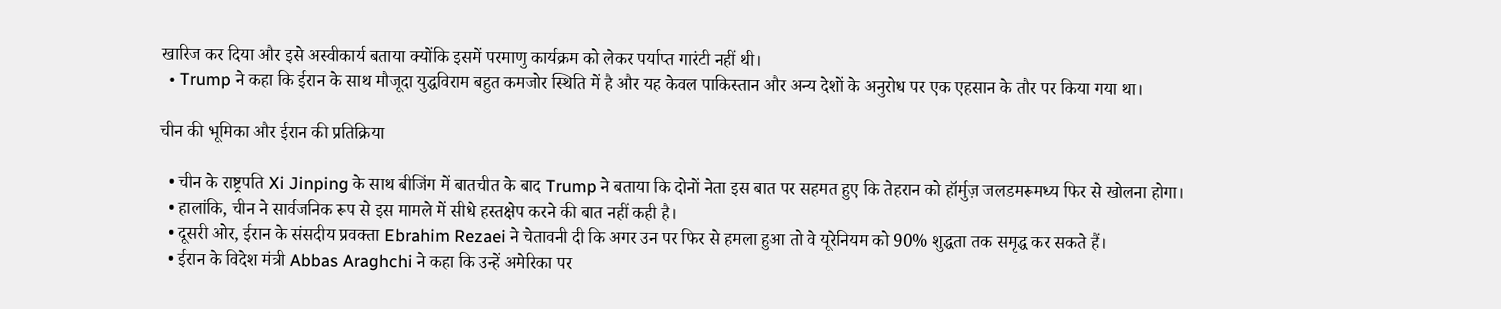खारिज कर दिया और इसे अस्वीकार्य बताया क्योंकि इसमें परमाणु कार्यक्रम को लेकर पर्याप्त गारंटी नहीं थी।
  • Trump ने कहा कि ईरान के साथ मौजूदा युद्धविराम बहुत कमजोर स्थिति में है और यह केवल पाकिस्तान और अन्य देशों के अनुरोध पर एक एहसान के तौर पर किया गया था।

चीन की भूमिका और ईरान की प्रतिक्रिया

  • चीन के राष्ट्रपति Xi Jinping के साथ बीजिंग में बातचीत के बाद Trump ने बताया कि दोनों नेता इस बात पर सहमत हुए कि तेहरान को हॉर्मुज़ जलडमरूमध्य फिर से खोलना होगा।
  • हालांकि, चीन ने सार्वजनिक रूप से इस मामले में सीधे हस्तक्षेप करने की बात नहीं कही है।
  • दूसरी ओर, ईरान के संसदीय प्रवक्ता Ebrahim Rezaei ने चेतावनी दी कि अगर उन पर फिर से हमला हुआ तो वे यूरेनियम को 90% शुद्धता तक समृद्ध कर सकते हैं।
  • ईरान के विदेश मंत्री Abbas Araghchi ने कहा कि उन्हें अमेरिका पर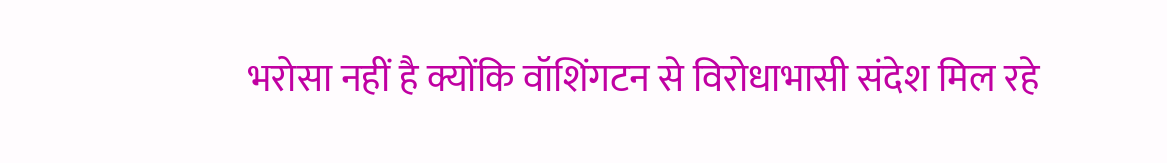भरोसा नहीं है क्योंकि वॉशिंगटन से विरोधाभासी संदेश मिल रहे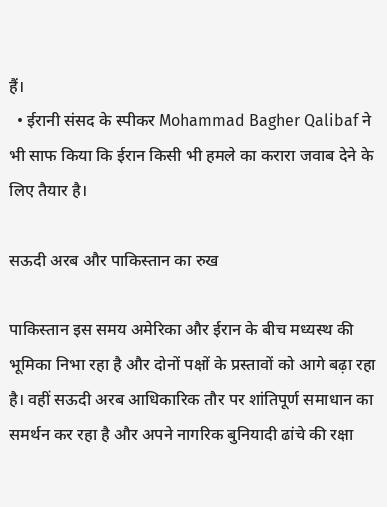हैं।
  • ईरानी संसद के स्पीकर Mohammad Bagher Qalibaf ने भी साफ किया कि ईरान किसी भी हमले का करारा जवाब देने के लिए तैयार है।

सऊदी अरब और पाकिस्तान का रुख

पाकिस्तान इस समय अमेरिका और ईरान के बीच मध्यस्थ की भूमिका निभा रहा है और दोनों पक्षों के प्रस्तावों को आगे बढ़ा रहा है। वहीं सऊदी अरब आधिकारिक तौर पर शांतिपूर्ण समाधान का समर्थन कर रहा है और अपने नागरिक बुनियादी ढांचे की रक्षा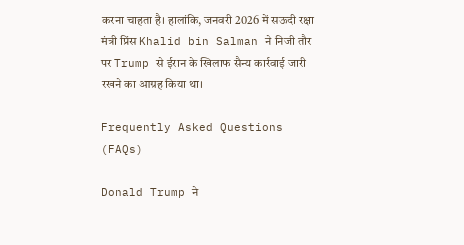करना चाहता है। हालांकि, जनवरी 2026 में सऊदी रक्षा मंत्री प्रिंस Khalid bin Salman ने निजी तौर पर Trump से ईरान के खिलाफ सैन्य कार्रवाई जारी रखने का आग्रह किया था।

Frequently Asked Questions (FAQs)

Donald Trump ने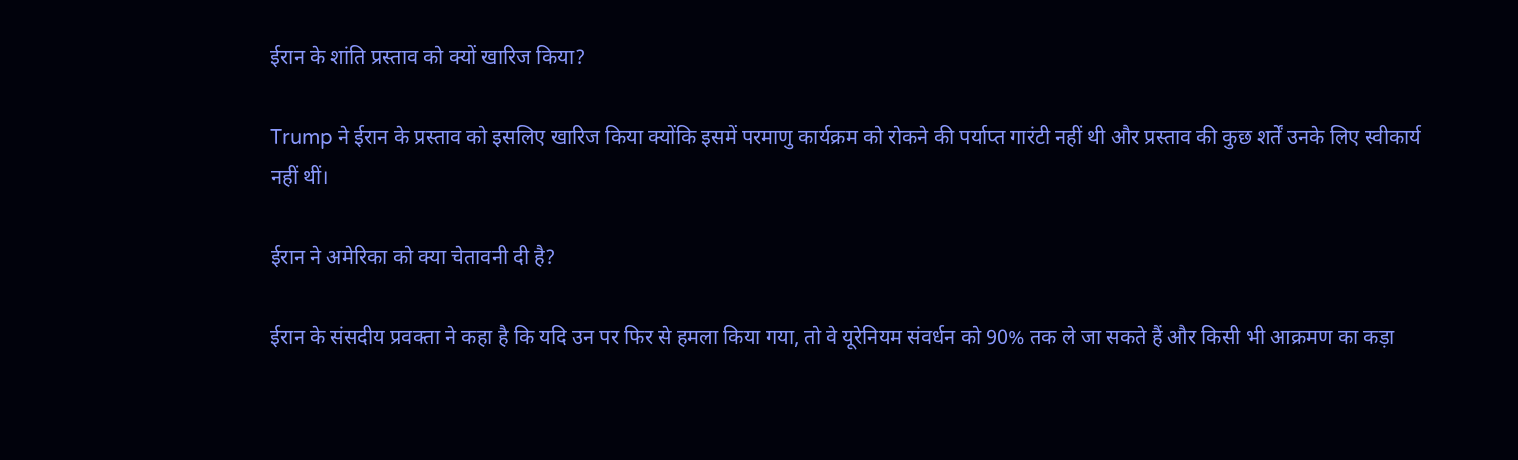ईरान के शांति प्रस्ताव को क्यों खारिज किया?

Trump ने ईरान के प्रस्ताव को इसलिए खारिज किया क्योंकि इसमें परमाणु कार्यक्रम को रोकने की पर्याप्त गारंटी नहीं थी और प्रस्ताव की कुछ शर्तें उनके लिए स्वीकार्य नहीं थीं।

ईरान ने अमेरिका को क्या चेतावनी दी है?

ईरान के संसदीय प्रवक्ता ने कहा है कि यदि उन पर फिर से हमला किया गया, तो वे यूरेनियम संवर्धन को 90% तक ले जा सकते हैं और किसी भी आक्रमण का कड़ा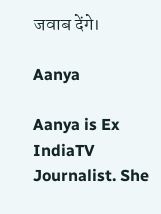जवाब देंगे।

Aanya

Aanya is Ex IndiaTV Journalist. She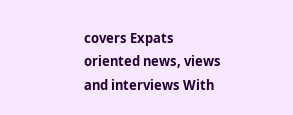covers Expats oriented news, views and interviews With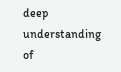deep understanding of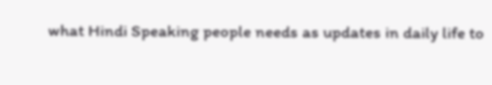what Hindi Speaking people needs as updates in daily life to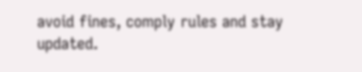avoid fines, comply rules and stay updated.